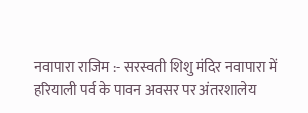नवापारा राजिम :- सरस्वती शिशु मंदिर नवापारा में हरियाली पर्व के पावन अवसर पर अंतरशालेय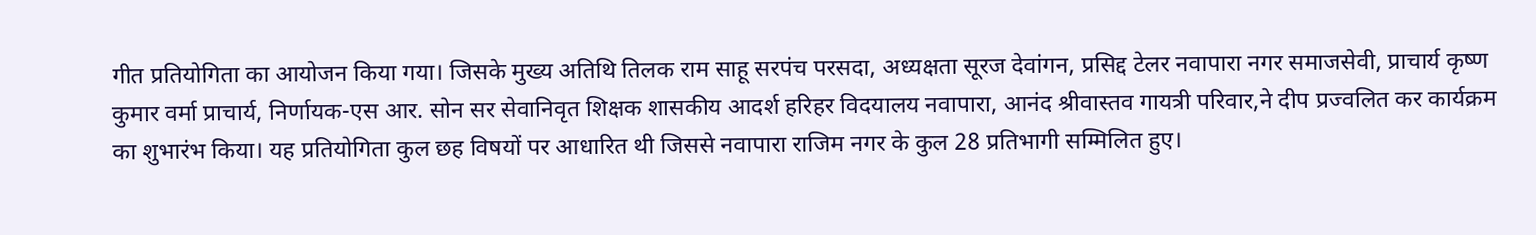गीत प्रतियोगिता का आयोजन किया गया। जिसके मुख्य अतिथि तिलक राम साहू सरपंच परसदा, अध्यक्षता सूरज देवांगन, प्रसिद्द टेलर नवापारा नगर समाजसेवी, प्राचार्य कृष्ण कुमार वर्मा प्राचार्य, निर्णायक-एस आर. सोन सर सेवानिवृत शिक्षक शासकीय आदर्श हरिहर विदयालय नवापारा, आनंद श्रीवास्तव गायत्री परिवार,ने दीप प्रज्वलित कर कार्यक्रम का शुभारंभ किया। यह प्रतियोगिता कुल छह विषयों पर आधारित थी जिससे नवापारा राजिम नगर के कुल 28 प्रतिभागी सम्मिलित हुए।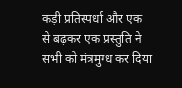कड़ी प्रतिस्पर्धा और एक से बढ़कर एक प्रस्तुति ने सभी को मंत्रमुग्ध कर दिया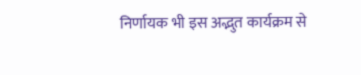निर्णायक भी इस अद्भुत कार्यक्रम से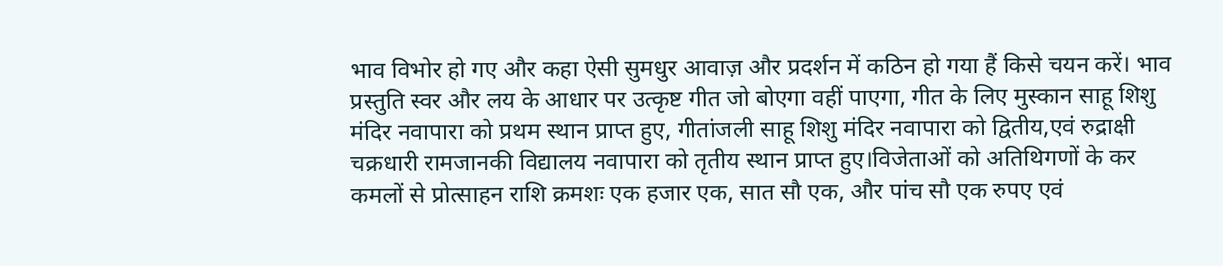भाव विभोर हो गए और कहा ऐसी सुमधुर आवाज़ और प्रदर्शन में कठिन हो गया हैं किसे चयन करें। भाव प्रस्तुति स्वर और लय के आधार पर उत्कृष्ट गीत जो बोएगा वहीं पाएगा, गीत के लिए मुस्कान साहू शिशु मंदिर नवापारा को प्रथम स्थान प्राप्त हुए, गीतांजली साहू शिशु मंदिर नवापारा को द्वितीय,एवं रुद्राक्षी चक्रधारी रामजानकी विद्यालय नवापारा को तृतीय स्थान प्राप्त हुए।विजेताओं को अतिथिगणों के कर कमलों से प्रोत्साहन राशि क्रमशः एक हजार एक, सात सौ एक, और पांच सौ एक रुपए एवं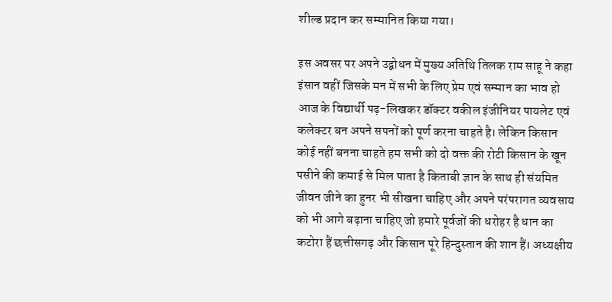शील्ड प्रदान कर सम्मानित किया गया।

इस अवसर पर अपने उद्बोधन में मुख्य अतिथि तिलक राम साहू ने कहा इंसान वहीं जिसके मन में सभी के लिए प्रेम एवं सम्मान का भाव हो आज के विद्यार्थी पढ़-लिखकर डॉक्टर वकील इंजीनियर पायलेट एवं कलेक्टर बन अपने सपनों को पूर्ण करना चाहते है। लेकिन किसान कोई नहीं बनना चाहते हम सभी को दो वक्त की रोटी किसान के खून पसीने की कमाई से मिल पाता है किताबी ज्ञान के साथ ही संयमित जीवन जीने का हुनर भी सीखना चाहिए और अपने परंपरागत व्यवसाय को भी आगे बढ़ाना चाहिए जो हमारे पूर्वजों की धरोहर है धान का कटोरा हैं छत्तीसगढ़ और किसान पूरे हिन्दुस्तान की शान हैं। अध्यक्षीय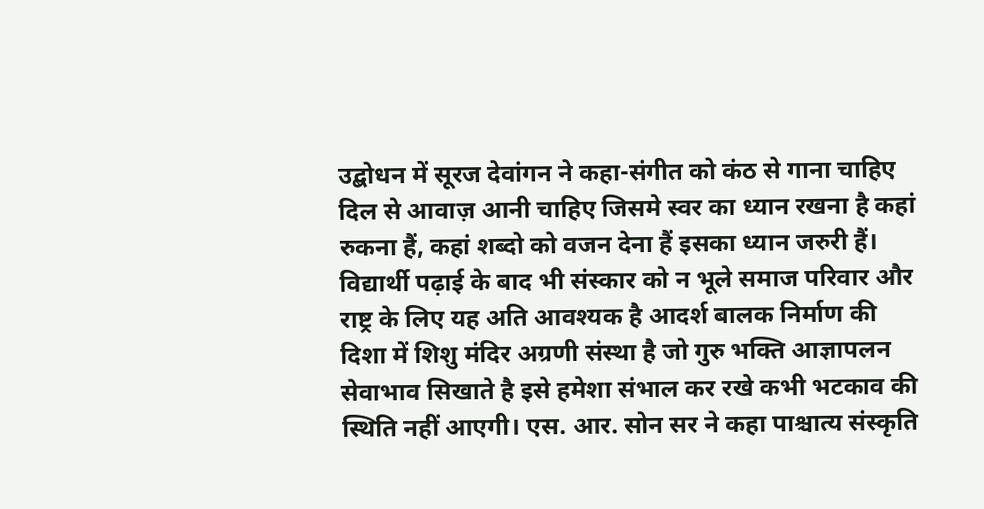उद्बोधन में सूरज देवांगन ने कहा-संगीत को कंठ से गाना चाहिए दिल से आवाज़ आनी चाहिए जिसमे स्वर का ध्यान रखना है कहां रुकना हैं, कहां शब्दो को वजन देना हैं इसका ध्यान जरुरी हैं। विद्यार्थी पढ़ाई के बाद भी संस्कार को न भूले समाज परिवार और राष्ट्र के लिए यह अति आवश्यक है आदर्श बालक निर्माण की दिशा में शिशु मंदिर अग्रणी संस्था है जो गुरु भक्ति आज्ञापलन सेवाभाव सिखाते है इसे हमेशा संभाल कर रखे कभी भटकाव की स्थिति नहीं आएगी। एस. आर. सोन सर ने कहा पाश्चात्य संस्कृति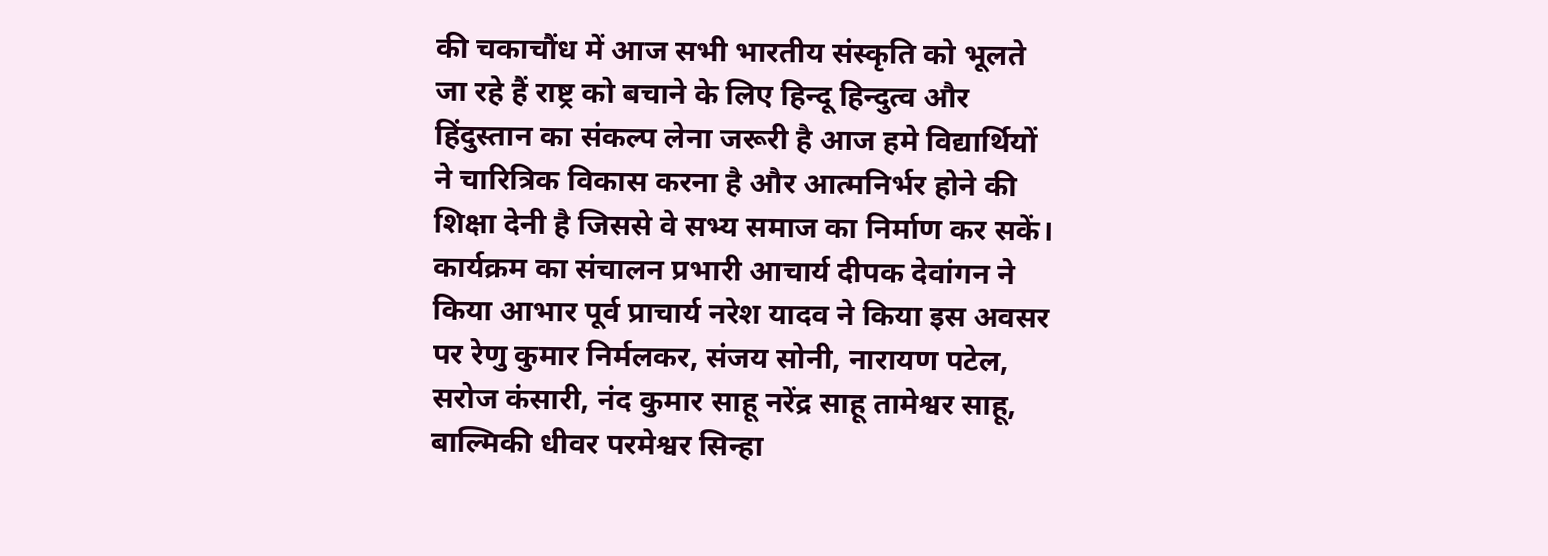की चकाचौंध में आज सभी भारतीय संस्कृति को भूलते जा रहे हैं राष्ट्र को बचाने के लिए हिन्दू हिन्दुत्व और हिंदुस्तान का संकल्प लेना जरूरी है आज हमे विद्यार्थियों ने चारित्रिक विकास करना है और आत्मनिर्भर होने की शिक्षा देनी है जिससे वे सभ्य समाज का निर्माण कर सकें। कार्यक्रम का संचालन प्रभारी आचार्य दीपक देवांगन ने किया आभार पूर्व प्राचार्य नरेश यादव ने किया इस अवसर पर रेणु कुमार निर्मलकर, संजय सोनी, नारायण पटेल, सरोज कंसारी, नंद कुमार साहू नरेंद्र साहू तामेश्वर साहू, बाल्मिकी धीवर परमेश्वर सिन्हा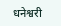धनेश्वरी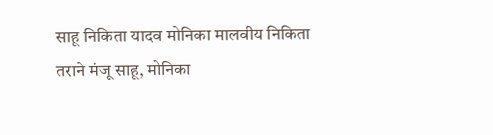साहू निकिता यादव मोनिका मालवीय निकिता तराने मंजू साहू, मोनिका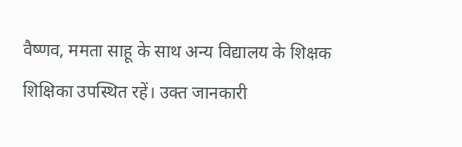वैष्णव, ममता साहू के साथ अन्य विद्यालय के शिक्षक शिक्षिका उपस्थित रहें। उक्त जानकारी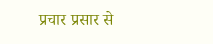प्रचार प्रसार से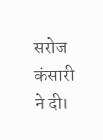सरोज कंसारी ने दी।